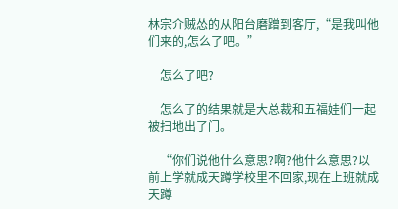林宗介贼怂的从阳台磨蹭到客厅,“是我叫他们来的,怎么了吧。”

    怎么了吧?

    怎么了的结果就是大总裁和五福娃们一起被扫地出了门。

    “你们说他什么意思?啊?他什么意思?以前上学就成天蹲学校里不回家,现在上班就成天蹲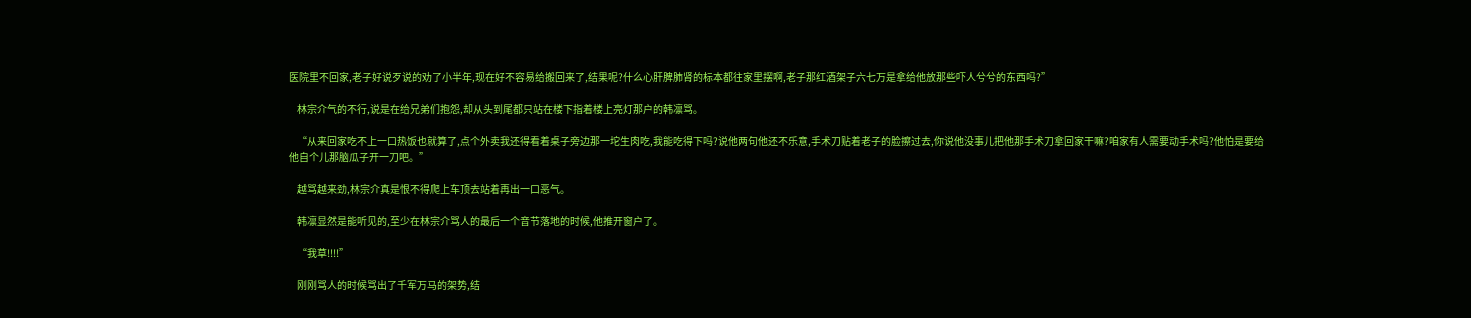医院里不回家,老子好说歹说的劝了小半年,现在好不容易给搬回来了,结果呢?什么心肝脾肺肾的标本都往家里摆啊,老子那红酒架子六七万是拿给他放那些吓人兮兮的东西吗?”

    林宗介气的不行,说是在给兄弟们抱怨,却从头到尾都只站在楼下指着楼上亮灯那户的韩凛骂。

    “从来回家吃不上一口热饭也就算了,点个外卖我还得看着桌子旁边那一坨生肉吃,我能吃得下吗?说他两句他还不乐意,手术刀贴着老子的脸擦过去,你说他没事儿把他那手术刀拿回家干嘛?咱家有人需要动手术吗?他怕是要给他自个儿那脑瓜子开一刀吧。”

    越骂越来劲,林宗介真是恨不得爬上车顶去站着再出一口恶气。

    韩凛显然是能听见的,至少在林宗介骂人的最后一个音节落地的时候,他推开窗户了。

    “我草!!!!”

    刚刚骂人的时候骂出了千军万马的架势,结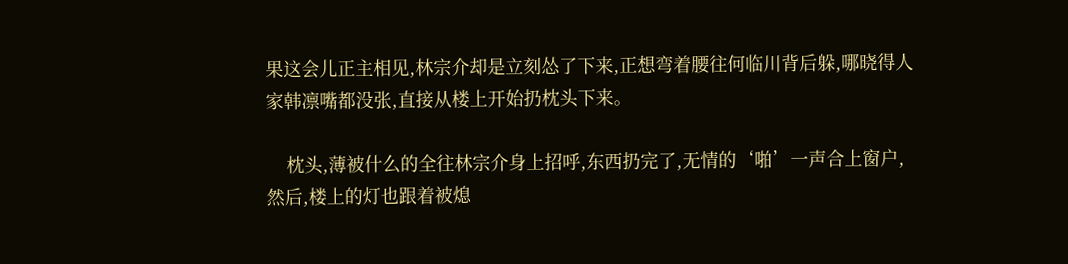果这会儿正主相见,林宗介却是立刻怂了下来,正想弯着腰往何临川背后躲,哪晓得人家韩凛嘴都没张,直接从楼上开始扔枕头下来。

    枕头,薄被什么的全往林宗介身上招呼,东西扔完了,无情的‘啪’一声合上窗户,然后,楼上的灯也跟着被熄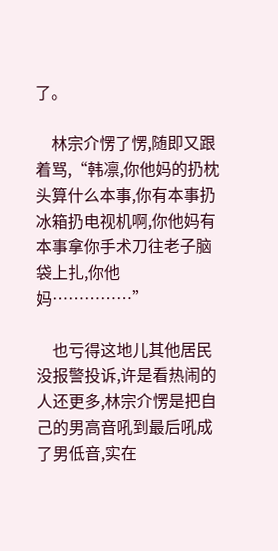了。

    林宗介愣了愣,随即又跟着骂,“韩凛,你他妈的扔枕头算什么本事,你有本事扔冰箱扔电视机啊,你他妈有本事拿你手术刀往老子脑袋上扎,你他妈……………”

    也亏得这地儿其他居民没报警投诉,许是看热闹的人还更多,林宗介愣是把自己的男高音吼到最后吼成了男低音,实在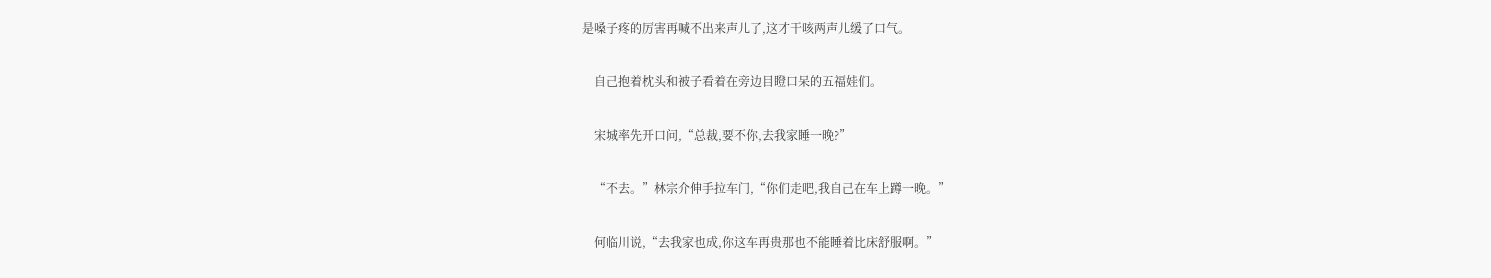是嗓子疼的厉害再喊不出来声儿了,这才干咳两声儿缓了口气。

    自己抱着枕头和被子看着在旁边目瞪口呆的五福娃们。

    宋城率先开口问,“总裁,要不你,去我家睡一晚?”

    “不去。”林宗介伸手拉车门,“你们走吧,我自己在车上蹲一晚。”

    何临川说,“去我家也成,你这车再贵那也不能睡着比床舒服啊。”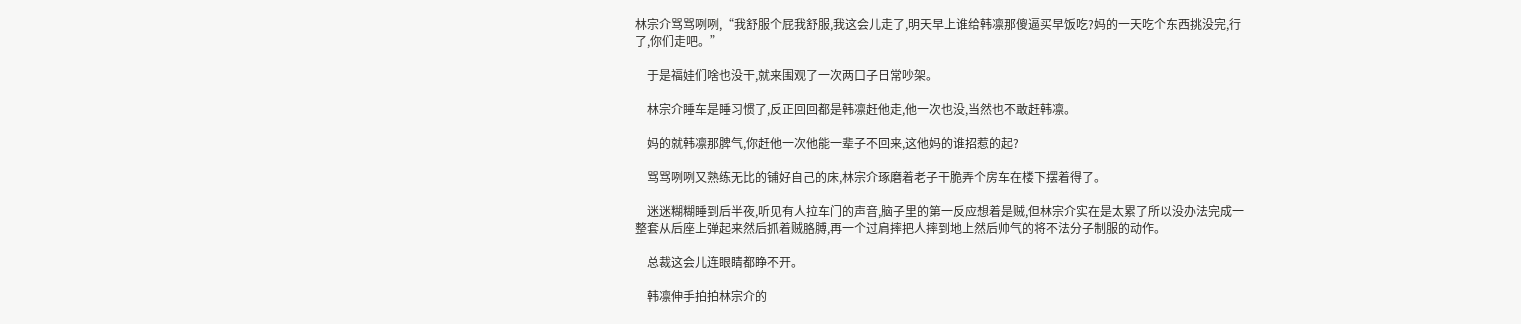林宗介骂骂咧咧,“我舒服个屁我舒服,我这会儿走了,明天早上谁给韩凛那傻逼买早饭吃?妈的一天吃个东西挑没完,行了,你们走吧。”

    于是福娃们啥也没干,就来围观了一次两口子日常吵架。

    林宗介睡车是睡习惯了,反正回回都是韩凛赶他走,他一次也没,当然也不敢赶韩凛。

    妈的就韩凛那脾气,你赶他一次他能一辈子不回来,这他妈的谁招惹的起?

    骂骂咧咧又熟练无比的铺好自己的床,林宗介琢磨着老子干脆弄个房车在楼下摆着得了。

    迷迷糊糊睡到后半夜,听见有人拉车门的声音,脑子里的第一反应想着是贼,但林宗介实在是太累了所以没办法完成一整套从后座上弹起来然后抓着贼胳膊,再一个过肩摔把人摔到地上然后帅气的将不法分子制服的动作。

    总裁这会儿连眼睛都睁不开。

    韩凛伸手拍拍林宗介的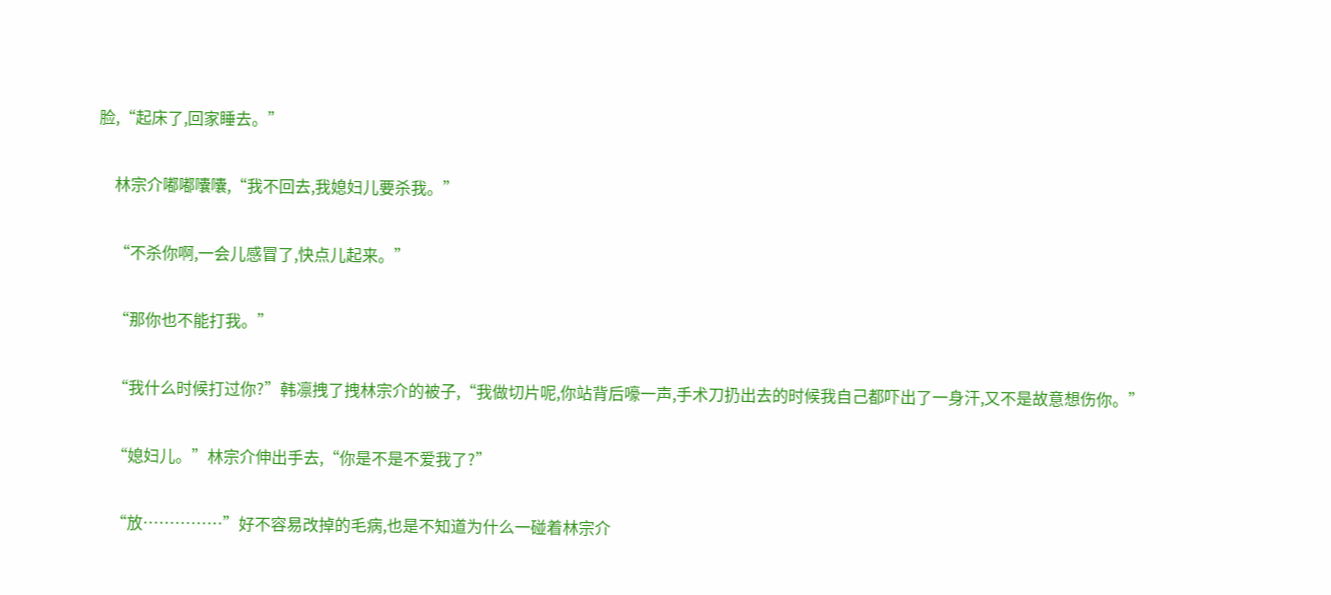脸,“起床了,回家睡去。”

    林宗介嘟嘟囔囔,“我不回去,我媳妇儿要杀我。”

    “不杀你啊,一会儿感冒了,快点儿起来。”

    “那你也不能打我。”

    “我什么时候打过你?”韩凛拽了拽林宗介的被子,“我做切片呢,你站背后嚎一声,手术刀扔出去的时候我自己都吓出了一身汗,又不是故意想伤你。”

    “媳妇儿。”林宗介伸出手去,“你是不是不爱我了?”

    “放……………”好不容易改掉的毛病,也是不知道为什么一碰着林宗介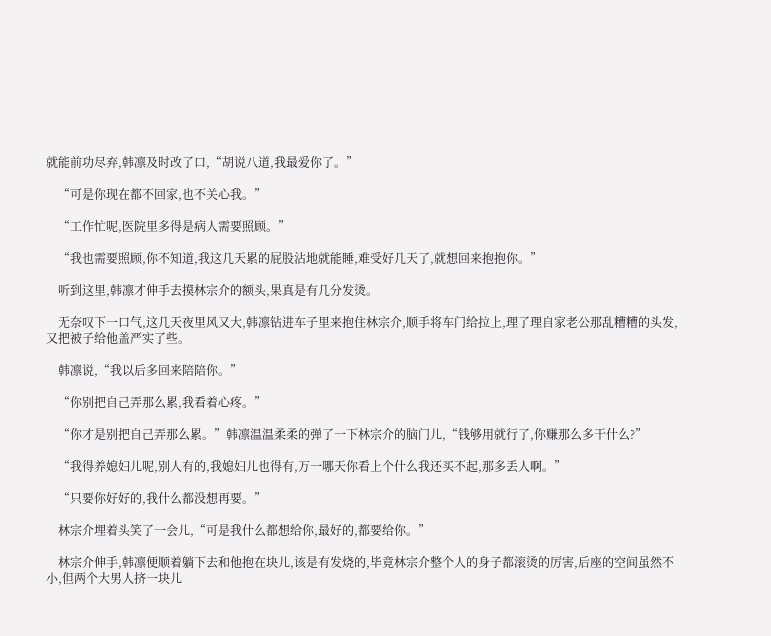就能前功尽弃,韩凛及时改了口,“胡说八道,我最爱你了。”

    “可是你现在都不回家,也不关心我。”

    “工作忙呢,医院里多得是病人需要照顾。”

    “我也需要照顾,你不知道,我这几天累的屁股沾地就能睡,难受好几天了,就想回来抱抱你。”

    听到这里,韩凛才伸手去摸林宗介的额头,果真是有几分发烫。

    无奈叹下一口气,这几天夜里风又大,韩凛钻进车子里来抱住林宗介,顺手将车门给拉上,理了理自家老公那乱糟糟的头发,又把被子给他盖严实了些。

    韩凛说,“我以后多回来陪陪你。”

    “你别把自己弄那么累,我看着心疼。”

    “你才是别把自己弄那么累。”韩凛温温柔柔的弹了一下林宗介的脑门儿,“钱够用就行了,你赚那么多干什么?”

    “我得养媳妇儿呢,别人有的,我媳妇儿也得有,万一哪天你看上个什么我还买不起,那多丢人啊。”

    “只要你好好的,我什么都没想再要。”

    林宗介埋着头笑了一会儿,“可是我什么都想给你,最好的,都要给你。”

    林宗介伸手,韩凛便顺着躺下去和他抱在块儿,该是有发烧的,毕竟林宗介整个人的身子都滚烫的厉害,后座的空间虽然不小,但两个大男人挤一块儿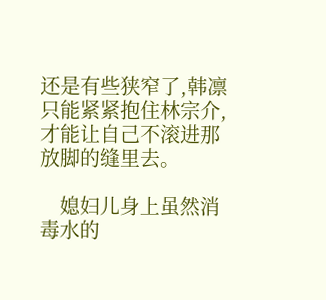还是有些狭窄了,韩凛只能紧紧抱住林宗介,才能让自己不滚进那放脚的缝里去。

    媳妇儿身上虽然消毒水的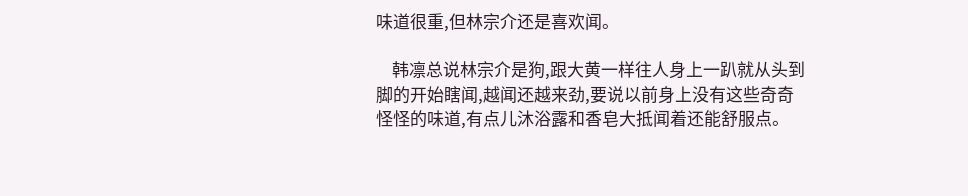味道很重,但林宗介还是喜欢闻。

    韩凛总说林宗介是狗,跟大黄一样往人身上一趴就从头到脚的开始瞎闻,越闻还越来劲,要说以前身上没有这些奇奇怪怪的味道,有点儿沐浴露和香皂大抵闻着还能舒服点。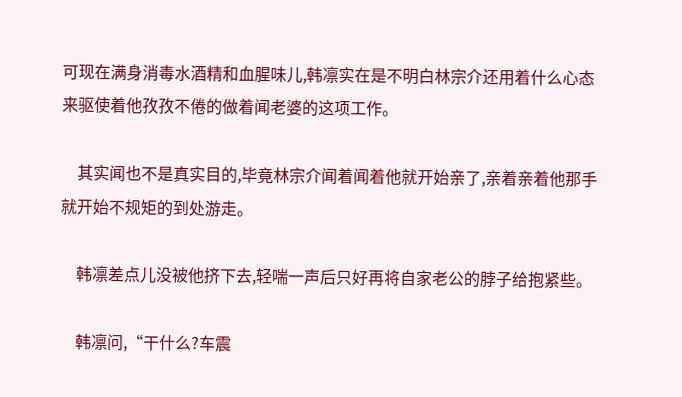可现在满身消毒水酒精和血腥味儿,韩凛实在是不明白林宗介还用着什么心态来驱使着他孜孜不倦的做着闻老婆的这项工作。

    其实闻也不是真实目的,毕竟林宗介闻着闻着他就开始亲了,亲着亲着他那手就开始不规矩的到处游走。

    韩凛差点儿没被他挤下去,轻喘一声后只好再将自家老公的脖子给抱紧些。

    韩凛问,“干什么?车震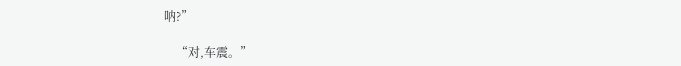呐?”

    “对,车震。”